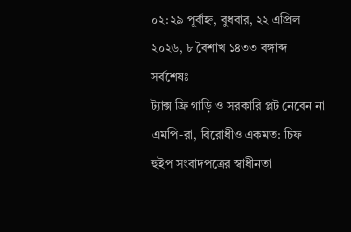০২:২৯ পূর্বাহ্ন, বুধবার, ২২ এপ্রিল ২০২৬, ৮ বৈশাখ ১৪৩৩ বঙ্গাব্দ
সর্বশেষঃ
ট্যাক্স ফ্রি গাড়ি ও সরকারি প্লট নেবেন না এমপি-রা, বিরোধীও একমত: চিফ হুইপ সংবাদপত্রের স্বাধীনতা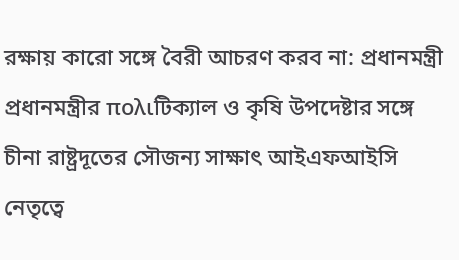রক্ষায় কারো সঙ্গে বৈরী আচরণ করব না: প্রধানমন্ত্রী প্রধানমন্ত্রীর πολιটিক্যাল ও কৃষি উপদেষ্টার সঙ্গে চীনা রাষ্ট্রদূতের সৌজন্য সাক্ষাৎ আইএফআইসি নেতৃত্বে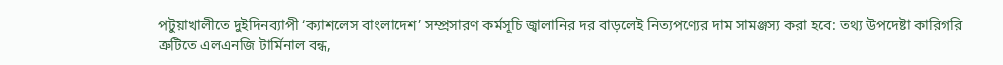পটুয়াখালীতে দুইদিনব্যাপী ‘ক্যাশলেস বাংলাদেশ’ সম্প্রসারণ কর্মসূচি জ্বালানির দর বাড়লেই নিত্যপণ্যের দাম সামঞ্জস্য করা হবে: তথ্য উপদেষ্টা কারিগরি ত্রুটিতে এলএনজি টার্মিনাল বন্ধ,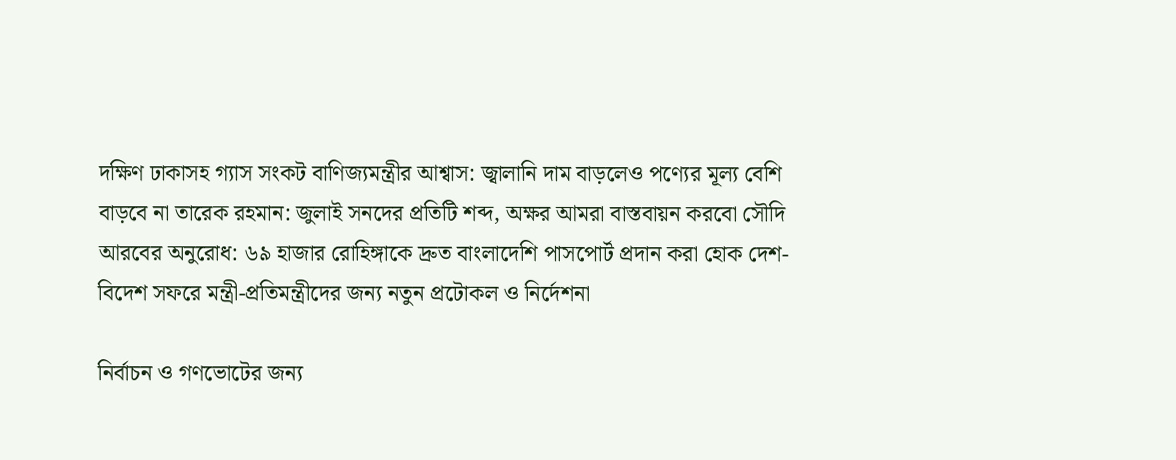দক্ষিণ ঢাকাসহ গ্যাস সংকট বাণিজ্যমন্ত্রীর আশ্বাস: জ্বালানি দাম বাড়লেও পণ্যের মূল্য বেশি বাড়বে না তারেক রহমান: জুলাই সনদের প্রতিটি শব্দ, অক্ষর আমরা বাস্তবায়ন করবো সৌদি আরবের অনুরোধ: ৬৯ হাজার রোহিঙ্গাকে দ্রুত বাংলাদেশি পাসপোর্ট প্রদান করা হোক দেশ-বিদেশ সফরে মন্ত্রী-প্রতিমন্ত্রীদের জন্য নতুন প্রটোকল ও নির্দেশনা

নির্বাচন ও গণভোটের জন্য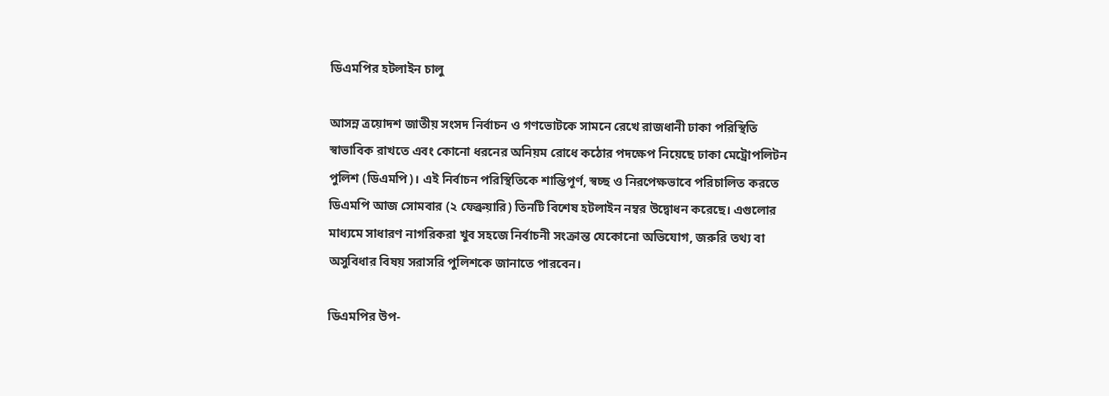ডিএমপির হটলাইন চালু

আসন্ন ত্রয়োদশ জাতীয় সংসদ নির্বাচন ও গণভোটকে সামনে রেখে রাজধানী ঢাকা পরিস্থিতি স্বাভাবিক রাখতে এবং কোনো ধরনের অনিয়ম রোধে কঠোর পদক্ষেপ নিয়েছে ঢাকা মেট্রোপলিটন পুলিশ (ডিএমপি)। এই নির্বাচন পরিস্থিতিকে শান্তিপূর্ণ, স্বচ্ছ ও নিরপেক্ষভাবে পরিচালিত করতে ডিএমপি আজ সোমবার (২ ফেব্রুয়ারি) তিনটি বিশেষ হটলাইন নম্বর উদ্বোধন করেছে। এগুলোর মাধ্যমে সাধারণ নাগরিকরা খুব সহজে নির্বাচনী সংক্রান্ত যেকোনো অভিযোগ, জরুরি তথ্য বা অসুবিধার বিষয় সরাসরি পুলিশকে জানাতে পারবেন।

ডিএমপির উপ-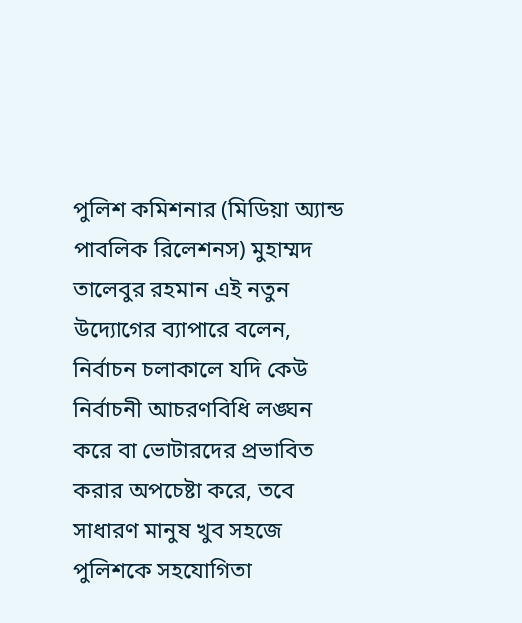পুলিশ কমিশনার (মিডিয়া অ্যান্ড পাবলিক রিলেশনস) মুহাম্মদ তালেবুর রহমান এই নতুন উদ্যোগের ব্যাপারে বলেন, নির্বাচন চলাকালে যদি কেউ নির্বাচনী আচরণবিধি লঙ্ঘন করে বা ভোটারদের প্রভাবিত করার অপচেষ্টা করে, তবে সাধারণ মানুষ খুব সহজে পুলিশকে সহযোগিতা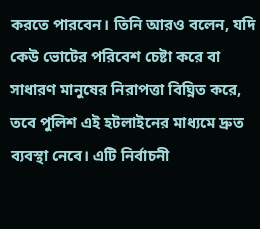করতে পারবেন। তিনি আরও বলেন, যদি কেউ ভোটের পরিবেশ চেষ্টা করে বা সাধারণ মানুষের নিরাপত্তা বিঘ্নিত করে, তবে পুলিশ এই হটলাইনের মাধ্যমে দ্রুত ব্যবস্থা নেবে। এটি নির্বাচনী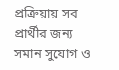প্রক্রিয়ায় সব প্রার্থীর জন্য সমান সুযোগ ও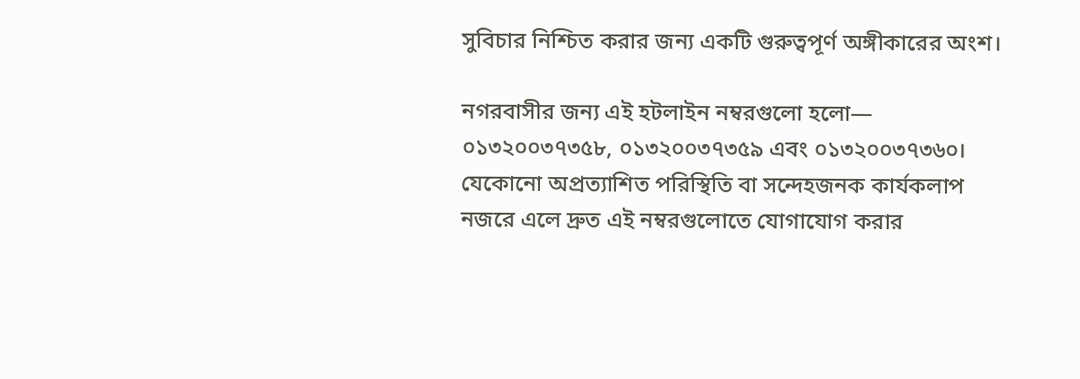সুবিচার নিশ্চিত করার জন্য একটি গুরুত্বপূর্ণ অঙ্গীকারের অংশ।

নগরবাসীর জন্য এই হটলাইন নম্বরগুলো হলো— ০১৩২০০৩৭৩৫৮, ০১৩২০০৩৭৩৫৯ এবং ০১৩২০০৩৭৩৬০। যেকোনো অপ্রত্যাশিত পরিস্থিতি বা সন্দেহজনক কার্যকলাপ নজরে এলে দ্রুত এই নম্বরগুলোতে যোগাযোগ করার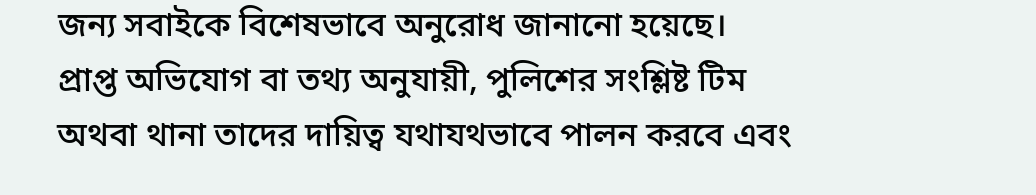জন্য সবাইকে বিশেষভাবে অনুরোধ জানানো হয়েছে। প্রাপ্ত অভিযোগ বা তথ্য অনুযায়ী, পুলিশের সংশ্লিষ্ট টিম অথবা থানা তাদের দায়িত্ব যথাযথভাবে পালন করবে এবং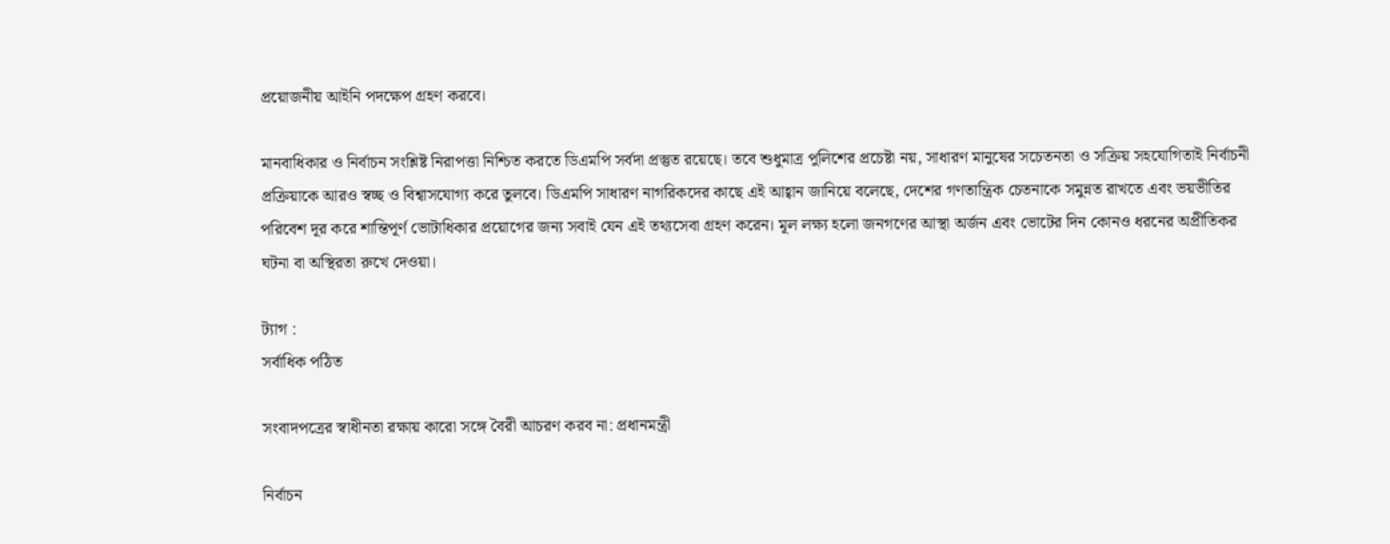প্রয়োজনীয় আইনি পদক্ষেপ গ্রহণ করবে।

মানবাধিকার ও নির্বাচন সংশ্লিষ্ট নিরাপত্তা নিশ্চিত করতে ডিএমপি সর্বদা প্রস্তুত রয়েছে। তবে শুধুমাত্র পুলিশের প্রচেষ্টা নয়, সাধারণ মানুষের সচেতনতা ও সক্রিয় সহযোগিতাই নির্বাচনী প্রক্রিয়াকে আরও স্বচ্ছ ও বিশ্বাসযোগ্য করে তুলবে। ডিএমপি সাধারণ নাগরিকদের কাছে এই আহ্বান জানিয়ে বলেছে, দেশের গণতান্ত্রিক চেতনাকে সমুন্নত রাখতে এবং ভয়ভীতির পরিবেশ দূর করে শান্তিপূর্ণ ভোটাধিকার প্রয়োগের জন্য সবাই যেন এই তথ্যসেবা গ্রহণ করেন। মূল লক্ষ্য হলো জনগণের আস্থা অর্জন এবং ভোটের দিন কোনও ধরনের অপ্রীতিকর ঘটনা বা অস্থিরতা রুখে দেওয়া।

ট্যাগ :
সর্বাধিক পঠিত

সংবাদপত্রের স্বাধীনতা রক্ষায় কারো সঙ্গে বৈরী আচরণ করব না: প্রধানমন্ত্রী

নির্বাচন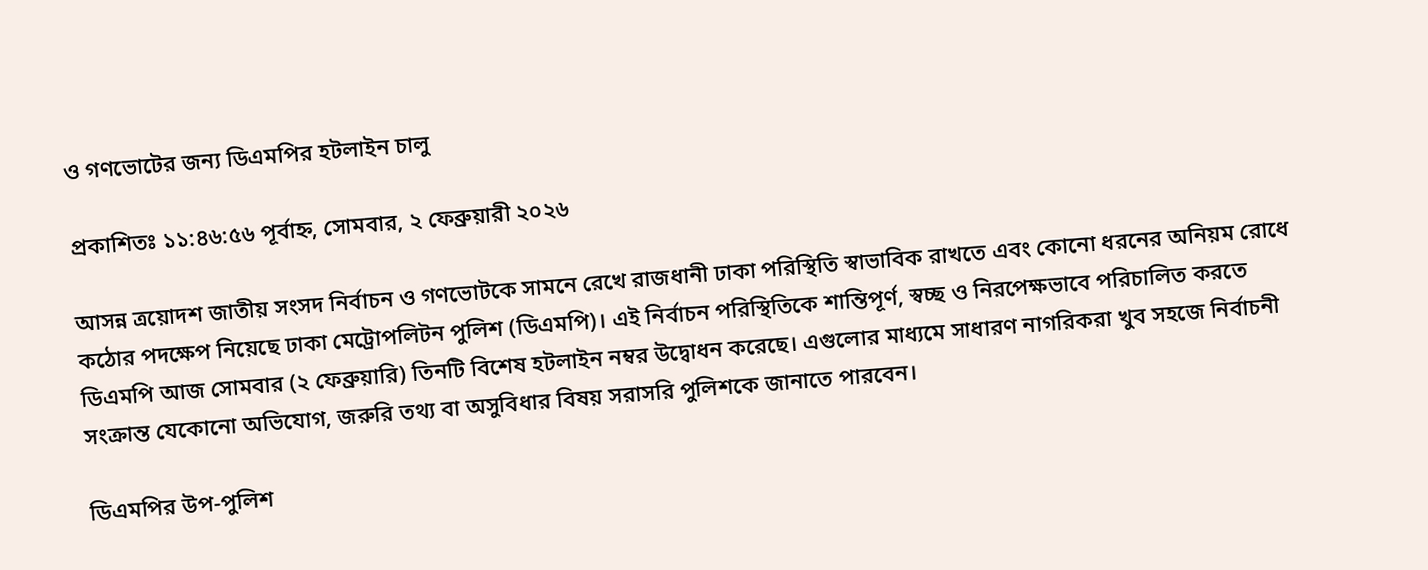ও গণভোটের জন্য ডিএমপির হটলাইন চালু

প্রকাশিতঃ ১১:৪৬:৫৬ পূর্বাহ্ন, সোমবার, ২ ফেব্রুয়ারী ২০২৬

আসন্ন ত্রয়োদশ জাতীয় সংসদ নির্বাচন ও গণভোটকে সামনে রেখে রাজধানী ঢাকা পরিস্থিতি স্বাভাবিক রাখতে এবং কোনো ধরনের অনিয়ম রোধে কঠোর পদক্ষেপ নিয়েছে ঢাকা মেট্রোপলিটন পুলিশ (ডিএমপি)। এই নির্বাচন পরিস্থিতিকে শান্তিপূর্ণ, স্বচ্ছ ও নিরপেক্ষভাবে পরিচালিত করতে ডিএমপি আজ সোমবার (২ ফেব্রুয়ারি) তিনটি বিশেষ হটলাইন নম্বর উদ্বোধন করেছে। এগুলোর মাধ্যমে সাধারণ নাগরিকরা খুব সহজে নির্বাচনী সংক্রান্ত যেকোনো অভিযোগ, জরুরি তথ্য বা অসুবিধার বিষয় সরাসরি পুলিশকে জানাতে পারবেন।

ডিএমপির উপ-পুলিশ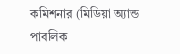কমিশনার (মিডিয়া অ্যান্ড পাবলিক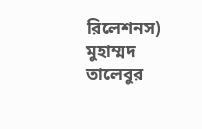রিলেশনস) মুহাম্মদ তালেবুর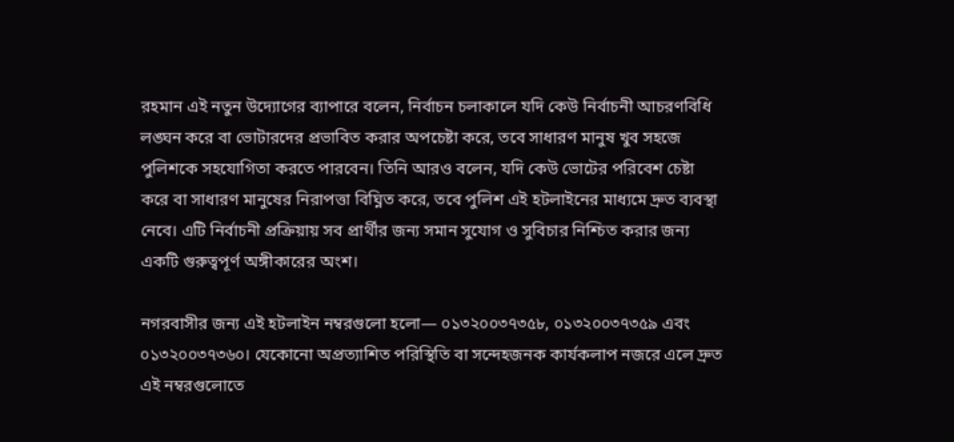রহমান এই নতুন উদ্যোগের ব্যাপারে বলেন, নির্বাচন চলাকালে যদি কেউ নির্বাচনী আচরণবিধি লঙ্ঘন করে বা ভোটারদের প্রভাবিত করার অপচেষ্টা করে, তবে সাধারণ মানুষ খুব সহজে পুলিশকে সহযোগিতা করতে পারবেন। তিনি আরও বলেন, যদি কেউ ভোটের পরিবেশ চেষ্টা করে বা সাধারণ মানুষের নিরাপত্তা বিঘ্নিত করে, তবে পুলিশ এই হটলাইনের মাধ্যমে দ্রুত ব্যবস্থা নেবে। এটি নির্বাচনী প্রক্রিয়ায় সব প্রার্থীর জন্য সমান সুযোগ ও সুবিচার নিশ্চিত করার জন্য একটি গুরুত্বপূর্ণ অঙ্গীকারের অংশ।

নগরবাসীর জন্য এই হটলাইন নম্বরগুলো হলো— ০১৩২০০৩৭৩৫৮, ০১৩২০০৩৭৩৫৯ এবং ০১৩২০০৩৭৩৬০। যেকোনো অপ্রত্যাশিত পরিস্থিতি বা সন্দেহজনক কার্যকলাপ নজরে এলে দ্রুত এই নম্বরগুলোতে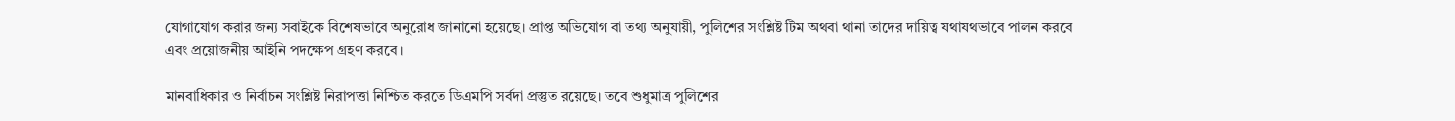যোগাযোগ করার জন্য সবাইকে বিশেষভাবে অনুরোধ জানানো হয়েছে। প্রাপ্ত অভিযোগ বা তথ্য অনুযায়ী, পুলিশের সংশ্লিষ্ট টিম অথবা থানা তাদের দায়িত্ব যথাযথভাবে পালন করবে এবং প্রয়োজনীয় আইনি পদক্ষেপ গ্রহণ করবে।

মানবাধিকার ও নির্বাচন সংশ্লিষ্ট নিরাপত্তা নিশ্চিত করতে ডিএমপি সর্বদা প্রস্তুত রয়েছে। তবে শুধুমাত্র পুলিশের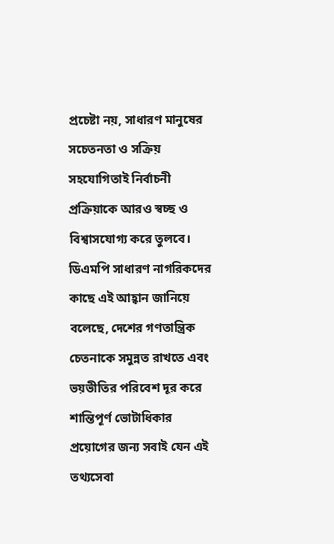প্রচেষ্টা নয়, সাধারণ মানুষের সচেতনতা ও সক্রিয় সহযোগিতাই নির্বাচনী প্রক্রিয়াকে আরও স্বচ্ছ ও বিশ্বাসযোগ্য করে তুলবে। ডিএমপি সাধারণ নাগরিকদের কাছে এই আহ্বান জানিয়ে বলেছে, দেশের গণতান্ত্রিক চেতনাকে সমুন্নত রাখতে এবং ভয়ভীতির পরিবেশ দূর করে শান্তিপূর্ণ ভোটাধিকার প্রয়োগের জন্য সবাই যেন এই তথ্যসেবা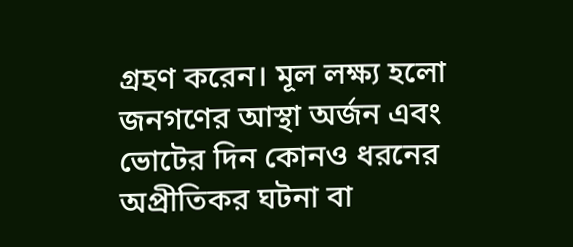গ্রহণ করেন। মূল লক্ষ্য হলো জনগণের আস্থা অর্জন এবং ভোটের দিন কোনও ধরনের অপ্রীতিকর ঘটনা বা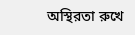অস্থিরতা রুখে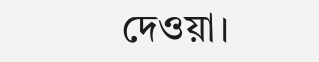দেওয়া।